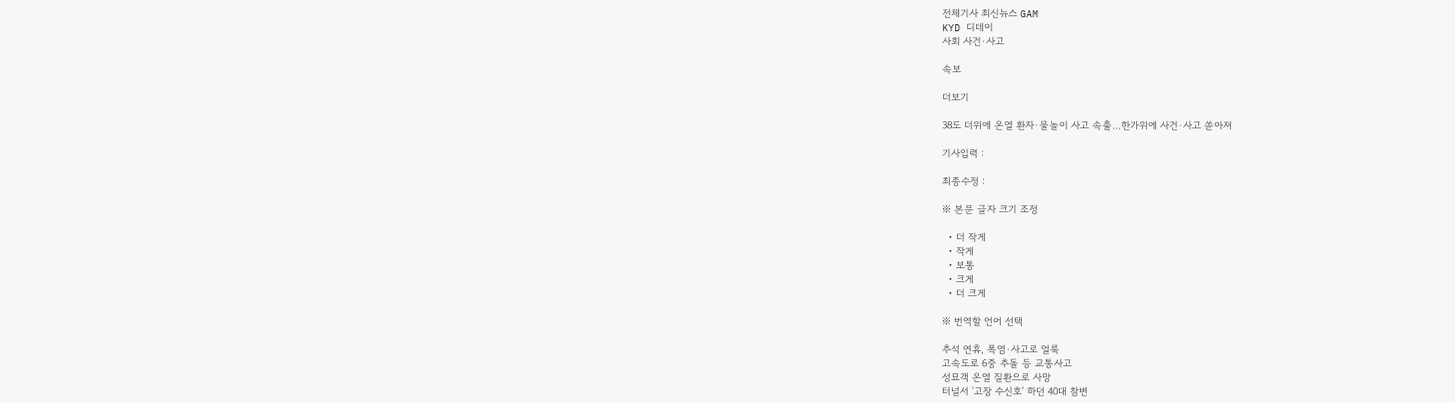전체기사 최신뉴스 GAM
KYD 디데이
사회 사건·사고

속보

더보기

38도 더위에 온열 환자·물놀이 사고 속출…한가위에 사건·사고 쏟아져

기사입력 :

최종수정 :

※ 본문 글자 크기 조정

  • 더 작게
  • 작게
  • 보통
  • 크게
  • 더 크게

※ 번역할 언어 선택

추석 연휴, 폭염·사고로 얼룩
고속도로 6중 추돌 등 교통사고
성묘객 온열 질환으로 사망
터널서 '고장 수신호' 하던 40대 참변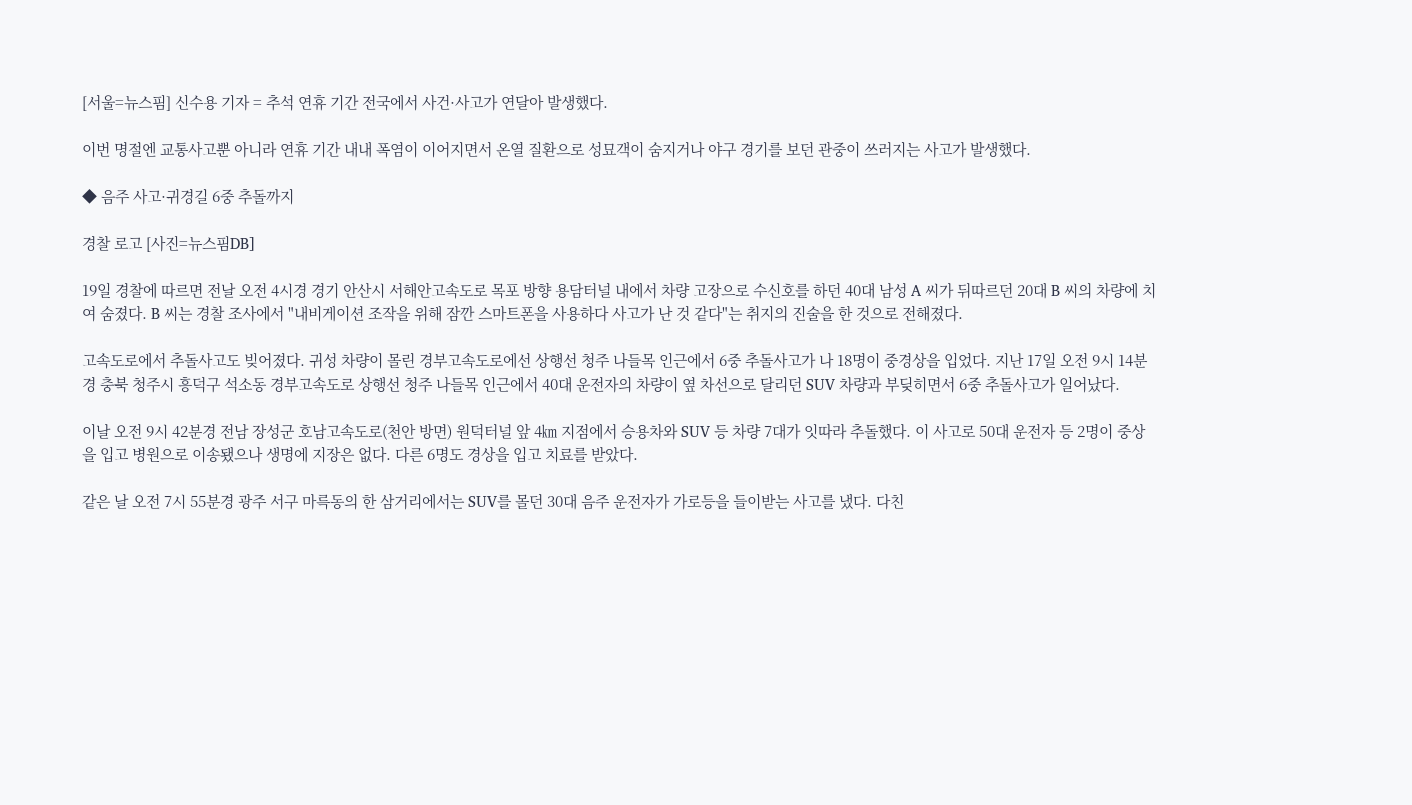[서울=뉴스핌] 신수용 기자 = 추석 연휴 기간 전국에서 사건·사고가 연달아 발생했다.

이번 명절엔 교통사고뿐 아니라 연휴 기간 내내 폭염이 이어지면서 온열 질환으로 성묘객이 숨지거나 야구 경기를 보던 관중이 쓰러지는 사고가 발생했다.

◆ 음주 사고·귀경길 6중 추돌까지

경찰 로고 [사진=뉴스핌DB]

19일 경찰에 따르면 전날 오전 4시경 경기 안산시 서해안고속도로 목포 방향 용담터널 내에서 차량 고장으로 수신호를 하던 40대 남성 A 씨가 뒤따르던 20대 B 씨의 차량에 치여 숨졌다. B 씨는 경찰 조사에서 "내비게이션 조작을 위해 잠깐 스마트폰을 사용하다 사고가 난 것 같다"는 취지의 진술을 한 것으로 전해졌다.

고속도로에서 추돌사고도 빚어졌다. 귀성 차량이 몰린 경부고속도로에선 상행선 청주 나들목 인근에서 6중 추돌사고가 나 18명이 중경상을 입었다. 지난 17일 오전 9시 14분경 충북 청주시 흥덕구 석소동 경부고속도로 상행선 청주 나들목 인근에서 40대 운전자의 차량이 옆 차선으로 달리던 SUV 차량과 부딪히면서 6중 추돌사고가 일어났다.

이날 오전 9시 42분경 전남 장성군 호남고속도로(천안 방면) 원덕터널 앞 4㎞ 지점에서 승용차와 SUV 등 차량 7대가 잇따라 추돌했다. 이 사고로 50대 운전자 등 2명이 중상을 입고 병원으로 이송됐으나 생명에 지장은 없다. 다른 6명도 경상을 입고 치료를 받았다.

같은 날 오전 7시 55분경 광주 서구 마륵동의 한 삼거리에서는 SUV를 몰던 30대 음주 운전자가 가로등을 들이받는 사고를 냈다. 다친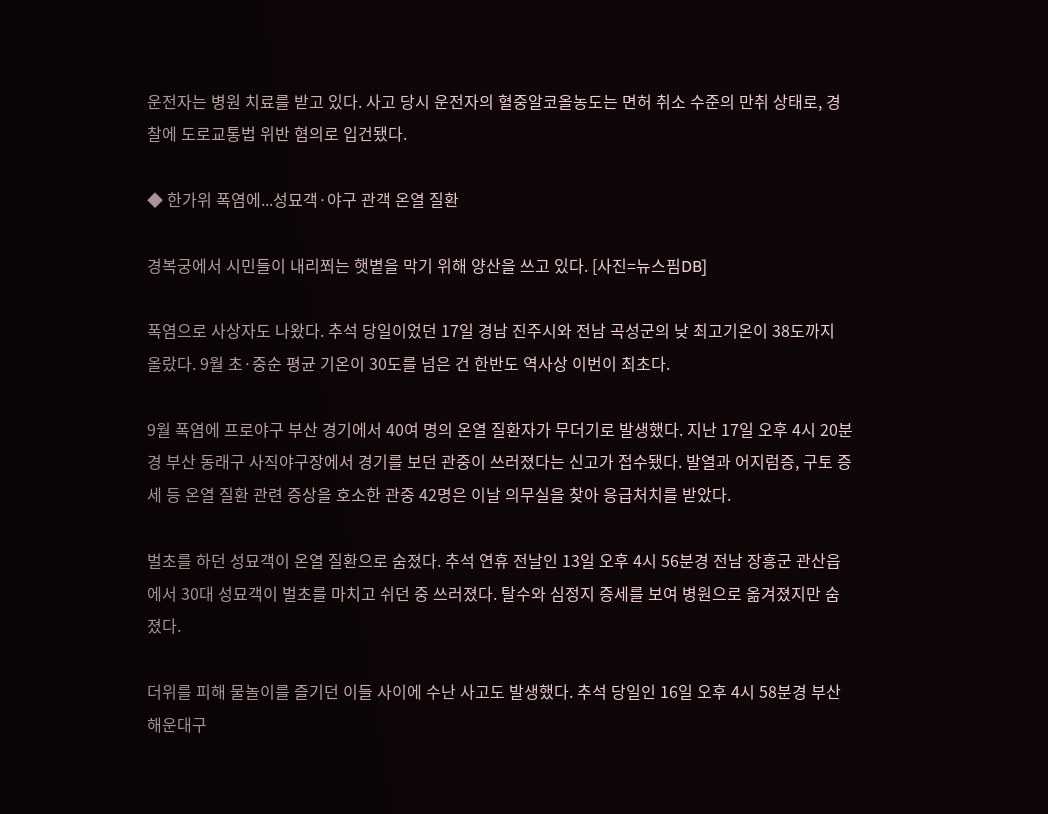운전자는 병원 치료를 받고 있다. 사고 당시 운전자의 혈중알코올농도는 면허 취소 수준의 만취 상태로, 경찰에 도로교통법 위반 혐의로 입건됐다.

◆ 한가위 폭염에...성묘객·야구 관객 온열 질환

경복궁에서 시민들이 내리쬐는 햇볕을 막기 위해 양산을 쓰고 있다. [사진=뉴스핌DB]

폭염으로 사상자도 나왔다. 추석 당일이었던 17일 경남 진주시와 전남 곡성군의 낮 최고기온이 38도까지 올랐다. 9월 초·중순 평균 기온이 30도를 넘은 건 한반도 역사상 이번이 최초다.

9월 폭염에 프로야구 부산 경기에서 40여 명의 온열 질환자가 무더기로 발생했다. 지난 17일 오후 4시 20분경 부산 동래구 사직야구장에서 경기를 보던 관중이 쓰러졌다는 신고가 접수됐다. 발열과 어지럼증, 구토 증세 등 온열 질환 관련 증상을 호소한 관중 42명은 이날 의무실을 찾아 응급처치를 받았다.

벌초를 하던 성묘객이 온열 질환으로 숨졌다. 추석 연휴 전날인 13일 오후 4시 56분경 전남 장흥군 관산읍에서 30대 성묘객이 벌초를 마치고 쉬던 중 쓰러졌다. 탈수와 심정지 증세를 보여 병원으로 옮겨졌지만 숨졌다.

더위를 피해 물놀이를 즐기던 이들 사이에 수난 사고도 발생했다. 추석 당일인 16일 오후 4시 58분경 부산 해운대구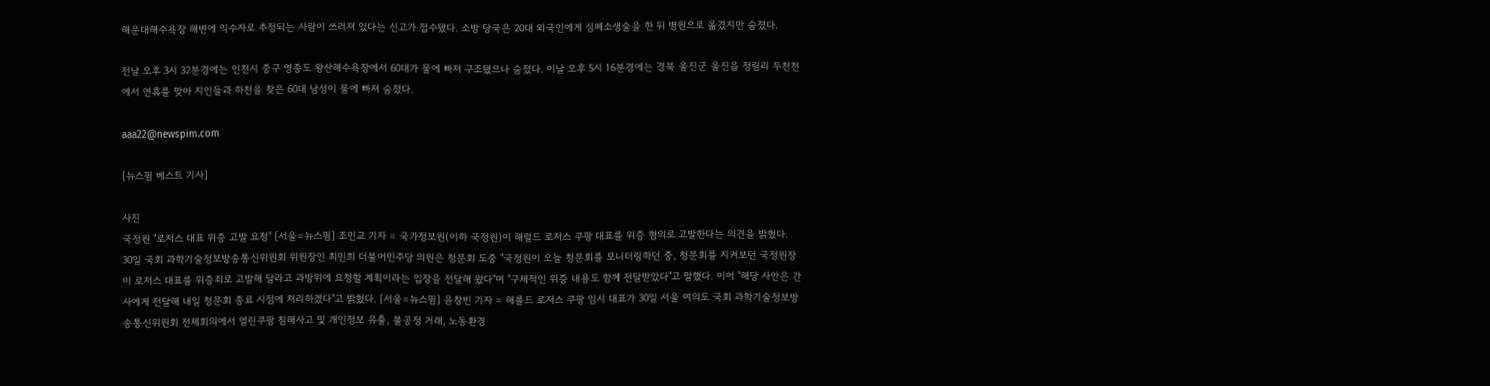해운대해수욕장 해변에 익수자로 추정되는 사람이 쓰러져 있다는 신고가 접수됐다. 소방 당국은 20대 외국인에게 심폐소생술을 한 뒤 병원으로 옮겼지만 숨졌다.

전날 오후 3시 32분경에는 인천시 중구 영종도 왕산해수욕장에서 60대가 물에 빠져 구조됐으나 숨졌다. 이날 오후 5시 16분경에는 경북 울진군 울진읍 정림리 두천천에서 연휴를 맞아 지인들과 하천을 찾은 60대 남성이 물에 빠져 숨졌다.

aaa22@newspim.com

[뉴스핌 베스트 기사]

사진
국정원 "로저스 대표 위증 고발 요청" [서울=뉴스핌] 조민교 기자 = 국가정보원(이하 국정원)이 해럴드 로저스 쿠팡 대표를 위증 혐의로 고발한다는 의견을 밝혔다.  30일 국회 과학기술정보방송통신위원회 위원장인 최민희 더불어민주당 의원은 청문회 도중 "국정원이 오늘 청문회를 모니터링하던 중, 청문회를 지켜보던 국정원장이 로저스 대표를 위증죄로 고발해 달라고 과방위에 요청할 계획이라는 입장을 전달해 왔다"며 "구체적인 위증 내용도 함께 전달받았다"고 말했다. 이어 "해당 사안은 간사에게 전달해 내일 청문회 종료 시점에 처리하겠다"고 밝혔다. [서울=뉴스핌] 윤창빈 기자 = 해롤드 로저스 쿠팡 임시 대표가 30일 서울 여의도 국회 과학기술정보방송통신위원회 전체회의에서 열린쿠팡 침해사고 및 개인정보 유출, 불공정 거래, 노동환경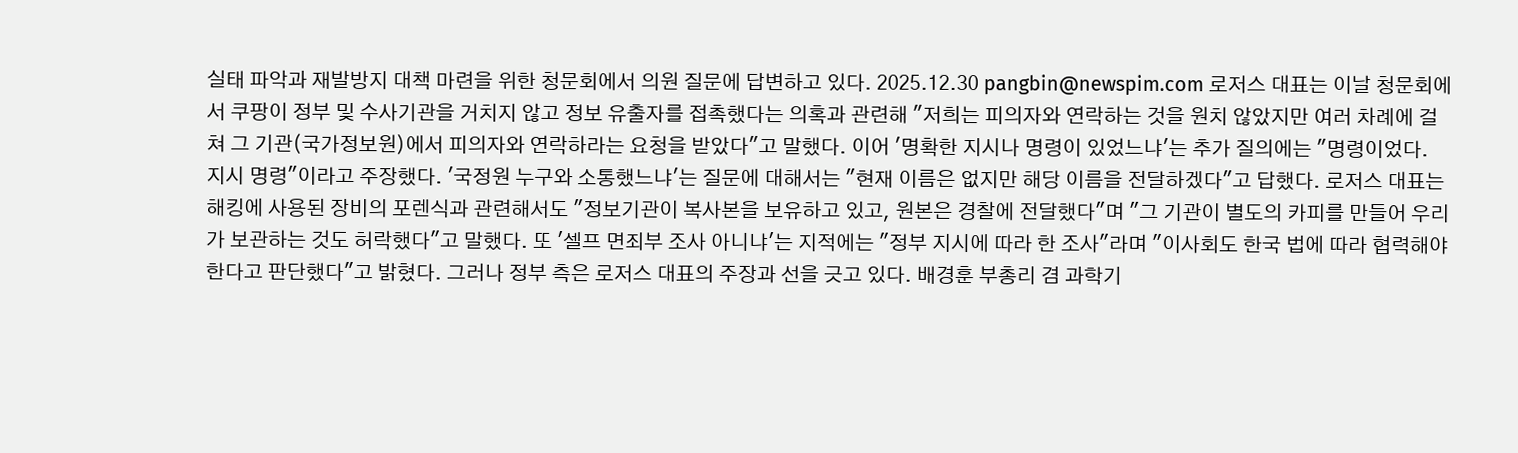실태 파악과 재발방지 대책 마련을 위한 청문회에서 의원 질문에 답변하고 있다. 2025.12.30 pangbin@newspim.com 로저스 대표는 이날 청문회에서 쿠팡이 정부 및 수사기관을 거치지 않고 정보 유출자를 접촉했다는 의혹과 관련해 "저희는 피의자와 연락하는 것을 원치 않았지만 여러 차례에 걸쳐 그 기관(국가정보원)에서 피의자와 연락하라는 요청을 받았다"고 말했다. 이어 '명확한 지시나 명령이 있었느냐'는 추가 질의에는 "명령이었다. 지시 명령"이라고 주장했다. '국정원 누구와 소통했느냐'는 질문에 대해서는 "현재 이름은 없지만 해당 이름을 전달하겠다"고 답했다. 로저스 대표는 해킹에 사용된 장비의 포렌식과 관련해서도 "정보기관이 복사본을 보유하고 있고, 원본은 경찰에 전달했다"며 "그 기관이 별도의 카피를 만들어 우리가 보관하는 것도 허락했다"고 말했다. 또 '셀프 면죄부 조사 아니냐'는 지적에는 "정부 지시에 따라 한 조사"라며 "이사회도 한국 법에 따라 협력해야 한다고 판단했다"고 밝혔다. 그러나 정부 측은 로저스 대표의 주장과 선을 긋고 있다. 배경훈 부총리 겸 과학기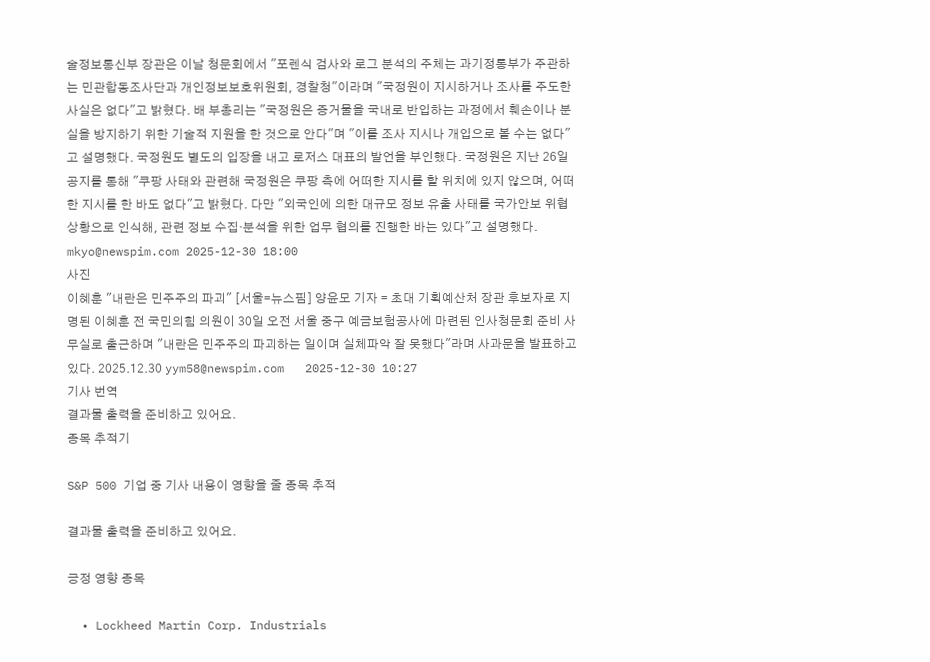술정보통신부 장관은 이날 청문회에서 "포렌식 검사와 로그 분석의 주체는 과기정통부가 주관하는 민관합동조사단과 개인정보보호위원회, 경찰청"이라며 "국정원이 지시하거나 조사를 주도한 사실은 없다"고 밝혔다. 배 부총리는 "국정원은 증거물을 국내로 반입하는 과정에서 훼손이나 분실을 방지하기 위한 기술적 지원을 한 것으로 안다"며 "이를 조사 지시나 개입으로 볼 수는 없다"고 설명했다. 국정원도 별도의 입장을 내고 로저스 대표의 발언을 부인했다. 국정원은 지난 26일 공지를 통해 "쿠팡 사태와 관련해 국정원은 쿠팡 측에 어떠한 지시를 할 위치에 있지 않으며, 어떠한 지시를 한 바도 없다"고 밝혔다. 다만 "외국인에 의한 대규모 정보 유출 사태를 국가안보 위협 상황으로 인식해, 관련 정보 수집·분석을 위한 업무 협의를 진행한 바는 있다"고 설명했다. mkyo@newspim.com 2025-12-30 18:00
사진
이혜훈 "내란은 민주주의 파괴" [서울=뉴스핌] 양윤모 기자 = 초대 기획예산처 장관 후보자로 지명된 이혜훈 전 국민의힘 의원이 30일 오전 서울 중구 예금보험공사에 마련된 인사청문회 준비 사무실로 출근하며 "내란은 민주주의 파괴하는 일이며 실체파악 잘 못했다"라며 사과문을 발표하고 있다. 2025.12.30 yym58@newspim.com   2025-12-30 10:27
기사 번역
결과물 출력을 준비하고 있어요.
종목 추적기

S&P 500 기업 중 기사 내용이 영향을 줄 종목 추적

결과물 출력을 준비하고 있어요.

긍정 영향 종목

  • Lockheed Martin Corp. Industrials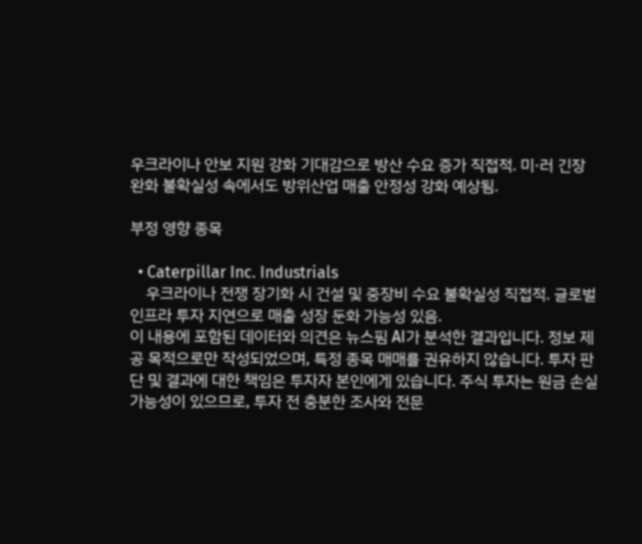우크라이나 안보 지원 강화 기대감으로 방산 수요 증가 직접적. 미·러 긴장 완화 불확실성 속에서도 방위산업 매출 안정성 강화 예상됨.

부정 영향 종목

  • Caterpillar Inc. Industrials
    우크라이나 전쟁 장기화 시 건설 및 중장비 수요 불확실성 직접적. 글로벌 인프라 투자 지연으로 매출 성장 둔화 가능성 있음.
이 내용에 포함된 데이터와 의견은 뉴스핌 AI가 분석한 결과입니다. 정보 제공 목적으로만 작성되었으며, 특정 종목 매매를 권유하지 않습니다. 투자 판단 및 결과에 대한 책임은 투자자 본인에게 있습니다. 주식 투자는 원금 손실 가능성이 있으므로, 투자 전 충분한 조사와 전문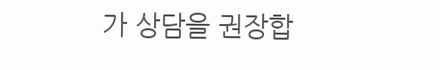가 상담을 권장합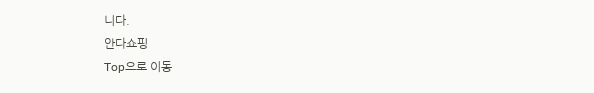니다.
안다쇼핑
Top으로 이동